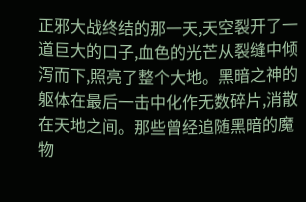正邪大战终结的那一天,天空裂开了一道巨大的口子,血色的光芒从裂缝中倾泻而下,照亮了整个大地。黑暗之神的躯体在最后一击中化作无数碎片,消散在天地之间。那些曾经追随黑暗的魔物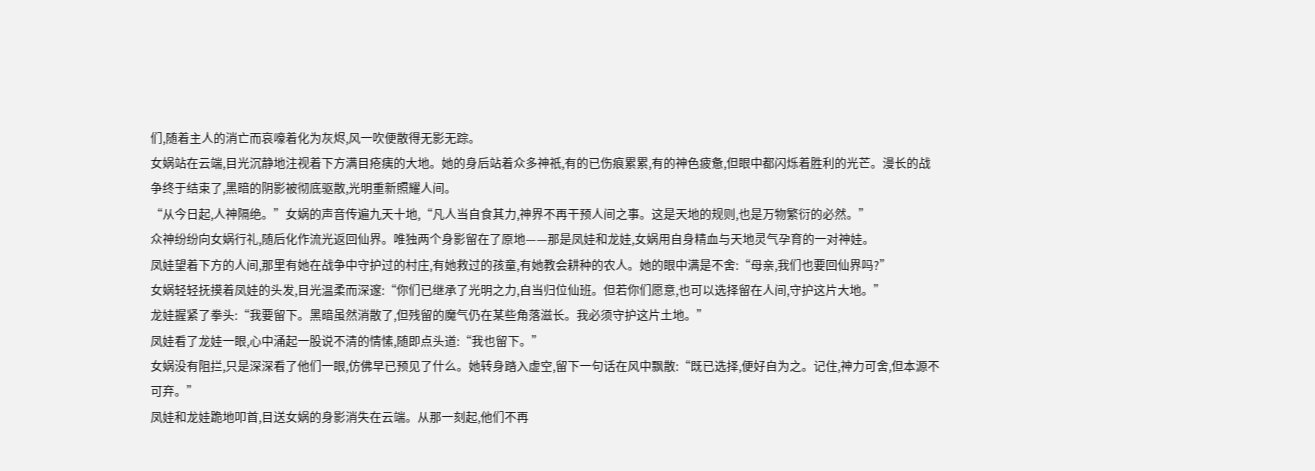们,随着主人的消亡而哀嚎着化为灰烬,风一吹便散得无影无踪。
女娲站在云端,目光沉静地注视着下方满目疮痍的大地。她的身后站着众多神祇,有的已伤痕累累,有的神色疲惫,但眼中都闪烁着胜利的光芒。漫长的战争终于结束了,黑暗的阴影被彻底驱散,光明重新照耀人间。
“从今日起,人神隔绝。”女娲的声音传遍九天十地,“凡人当自食其力,神界不再干预人间之事。这是天地的规则,也是万物繁衍的必然。”
众神纷纷向女娲行礼,随后化作流光返回仙界。唯独两个身影留在了原地——那是凤娃和龙娃,女娲用自身精血与天地灵气孕育的一对神娃。
凤娃望着下方的人间,那里有她在战争中守护过的村庄,有她救过的孩童,有她教会耕种的农人。她的眼中满是不舍:“母亲,我们也要回仙界吗?”
女娲轻轻抚摸着凤娃的头发,目光温柔而深邃:“你们已继承了光明之力,自当归位仙班。但若你们愿意,也可以选择留在人间,守护这片大地。”
龙娃握紧了拳头:“我要留下。黑暗虽然消散了,但残留的魔气仍在某些角落滋长。我必须守护这片土地。”
凤娃看了龙娃一眼,心中涌起一股说不清的情愫,随即点头道:“我也留下。”
女娲没有阻拦,只是深深看了他们一眼,仿佛早已预见了什么。她转身踏入虚空,留下一句话在风中飘散:“既已选择,便好自为之。记住,神力可舍,但本源不可弃。”
凤娃和龙娃跪地叩首,目送女娲的身影消失在云端。从那一刻起,他们不再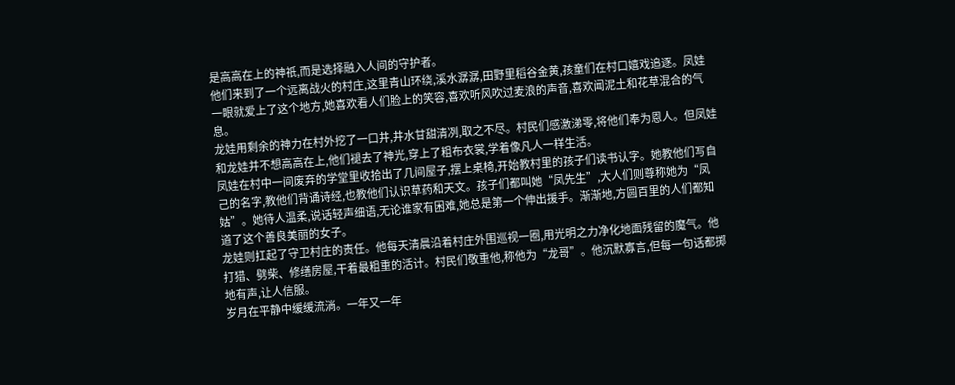是高高在上的神祇,而是选择融入人间的守护者。
他们来到了一个远离战火的村庄,这里青山环绕,溪水潺潺,田野里稻谷金黄,孩童们在村口嬉戏追逐。凤娃一眼就爱上了这个地方,她喜欢看人们脸上的笑容,喜欢听风吹过麦浪的声音,喜欢闻泥土和花草混合的气息。
龙娃用剩余的神力在村外挖了一口井,井水甘甜清冽,取之不尽。村民们感激涕零,将他们奉为恩人。但凤娃和龙娃并不想高高在上,他们褪去了神光,穿上了粗布衣裳,学着像凡人一样生活。
凤娃在村中一间废弃的学堂里收拾出了几间屋子,摆上桌椅,开始教村里的孩子们读书认字。她教他们写自己的名字,教他们背诵诗经,也教他们认识草药和天文。孩子们都叫她“凤先生”,大人们则尊称她为“凤姑”。她待人温柔,说话轻声细语,无论谁家有困难,她总是第一个伸出援手。渐渐地,方圆百里的人们都知道了这个善良美丽的女子。
龙娃则扛起了守卫村庄的责任。他每天清晨沿着村庄外围巡视一圈,用光明之力净化地面残留的魔气。他打猎、劈柴、修缮房屋,干着最粗重的活计。村民们敬重他,称他为“龙哥”。他沉默寡言,但每一句话都掷地有声,让人信服。
岁月在平静中缓缓流淌。一年又一年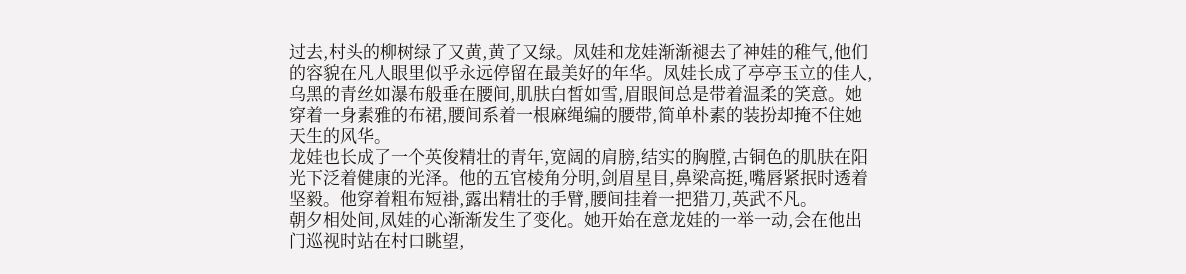过去,村头的柳树绿了又黄,黄了又绿。凤娃和龙娃渐渐褪去了神娃的稚气,他们的容貌在凡人眼里似乎永远停留在最美好的年华。凤娃长成了亭亭玉立的佳人,乌黑的青丝如瀑布般垂在腰间,肌肤白皙如雪,眉眼间总是带着温柔的笑意。她穿着一身素雅的布裙,腰间系着一根麻绳编的腰带,简单朴素的装扮却掩不住她天生的风华。
龙娃也长成了一个英俊精壮的青年,宽阔的肩膀,结实的胸膛,古铜色的肌肤在阳光下泛着健康的光泽。他的五官棱角分明,剑眉星目,鼻梁高挺,嘴唇紧抿时透着坚毅。他穿着粗布短褂,露出精壮的手臂,腰间挂着一把猎刀,英武不凡。
朝夕相处间,凤娃的心渐渐发生了变化。她开始在意龙娃的一举一动,会在他出门巡视时站在村口眺望,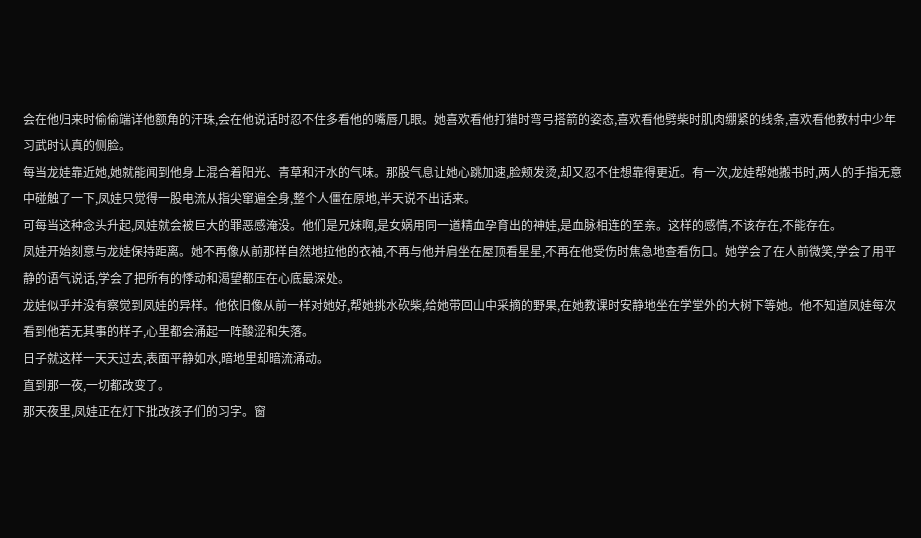会在他归来时偷偷端详他额角的汗珠,会在他说话时忍不住多看他的嘴唇几眼。她喜欢看他打猎时弯弓搭箭的姿态,喜欢看他劈柴时肌肉绷紧的线条,喜欢看他教村中少年习武时认真的侧脸。
每当龙娃靠近她,她就能闻到他身上混合着阳光、青草和汗水的气味。那股气息让她心跳加速,脸颊发烫,却又忍不住想靠得更近。有一次,龙娃帮她搬书时,两人的手指无意中碰触了一下,凤娃只觉得一股电流从指尖窜遍全身,整个人僵在原地,半天说不出话来。
可每当这种念头升起,凤娃就会被巨大的罪恶感淹没。他们是兄妹啊,是女娲用同一道精血孕育出的神娃,是血脉相连的至亲。这样的感情,不该存在,不能存在。
凤娃开始刻意与龙娃保持距离。她不再像从前那样自然地拉他的衣袖,不再与他并肩坐在屋顶看星星,不再在他受伤时焦急地查看伤口。她学会了在人前微笑,学会了用平静的语气说话,学会了把所有的悸动和渴望都压在心底最深处。
龙娃似乎并没有察觉到凤娃的异样。他依旧像从前一样对她好,帮她挑水砍柴,给她带回山中采摘的野果,在她教课时安静地坐在学堂外的大树下等她。他不知道凤娃每次看到他若无其事的样子,心里都会涌起一阵酸涩和失落。
日子就这样一天天过去,表面平静如水,暗地里却暗流涌动。
直到那一夜,一切都改变了。
那天夜里,凤娃正在灯下批改孩子们的习字。窗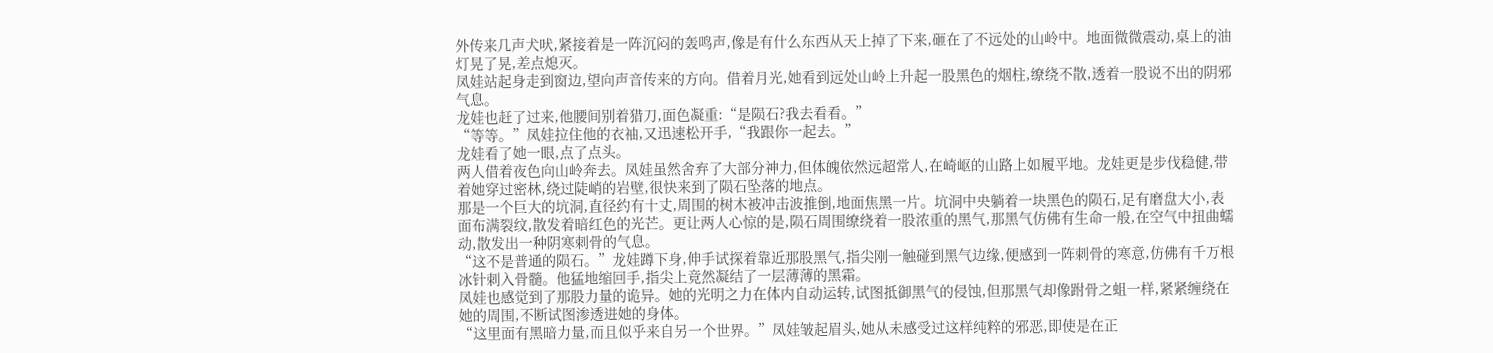外传来几声犬吠,紧接着是一阵沉闷的轰鸣声,像是有什么东西从天上掉了下来,砸在了不远处的山岭中。地面微微震动,桌上的油灯晃了晃,差点熄灭。
凤娃站起身走到窗边,望向声音传来的方向。借着月光,她看到远处山岭上升起一股黑色的烟柱,缭绕不散,透着一股说不出的阴邪气息。
龙娃也赶了过来,他腰间别着猎刀,面色凝重:“是陨石?我去看看。”
“等等。”凤娃拉住他的衣袖,又迅速松开手,“我跟你一起去。”
龙娃看了她一眼,点了点头。
两人借着夜色向山岭奔去。凤娃虽然舍弃了大部分神力,但体魄依然远超常人,在崎岖的山路上如履平地。龙娃更是步伐稳健,带着她穿过密林,绕过陡峭的岩壁,很快来到了陨石坠落的地点。
那是一个巨大的坑洞,直径约有十丈,周围的树木被冲击波推倒,地面焦黑一片。坑洞中央躺着一块黑色的陨石,足有磨盘大小,表面布满裂纹,散发着暗红色的光芒。更让两人心惊的是,陨石周围缭绕着一股浓重的黑气,那黑气仿佛有生命一般,在空气中扭曲蠕动,散发出一种阴寒刺骨的气息。
“这不是普通的陨石。”龙娃蹲下身,伸手试探着靠近那股黑气,指尖刚一触碰到黑气边缘,便感到一阵刺骨的寒意,仿佛有千万根冰针刺入骨髓。他猛地缩回手,指尖上竟然凝结了一层薄薄的黑霜。
凤娃也感觉到了那股力量的诡异。她的光明之力在体内自动运转,试图抵御黑气的侵蚀,但那黑气却像跗骨之蛆一样,紧紧缠绕在她的周围,不断试图渗透进她的身体。
“这里面有黑暗力量,而且似乎来自另一个世界。”凤娃皱起眉头,她从未感受过这样纯粹的邪恶,即使是在正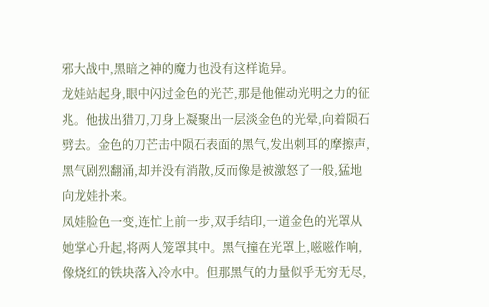邪大战中,黑暗之神的魔力也没有这样诡异。
龙娃站起身,眼中闪过金色的光芒,那是他催动光明之力的征兆。他拔出猎刀,刀身上凝聚出一层淡金色的光晕,向着陨石劈去。金色的刀芒击中陨石表面的黑气,发出刺耳的摩擦声,黑气剧烈翻涌,却并没有消散,反而像是被激怒了一般,猛地向龙娃扑来。
凤娃脸色一变,连忙上前一步,双手结印,一道金色的光罩从她掌心升起,将两人笼罩其中。黑气撞在光罩上,嗞嗞作响,像烧红的铁块落入冷水中。但那黑气的力量似乎无穷无尽,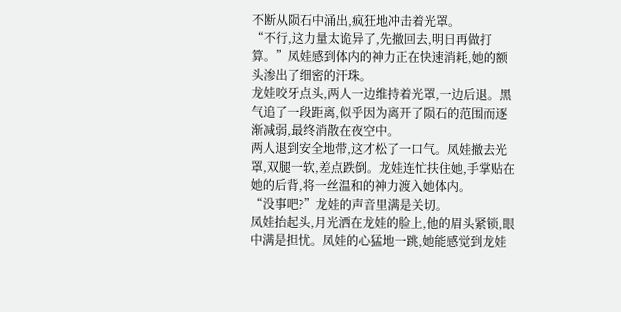不断从陨石中涌出,疯狂地冲击着光罩。
“不行,这力量太诡异了,先撤回去,明日再做打算。”凤娃感到体内的神力正在快速消耗,她的额头渗出了细密的汗珠。
龙娃咬牙点头,两人一边维持着光罩,一边后退。黑气追了一段距离,似乎因为离开了陨石的范围而逐渐减弱,最终消散在夜空中。
两人退到安全地带,这才松了一口气。凤娃撤去光罩,双腿一软,差点跌倒。龙娃连忙扶住她,手掌贴在她的后背,将一丝温和的神力渡入她体内。
“没事吧?”龙娃的声音里满是关切。
凤娃抬起头,月光洒在龙娃的脸上,他的眉头紧锁,眼中满是担忧。凤娃的心猛地一跳,她能感觉到龙娃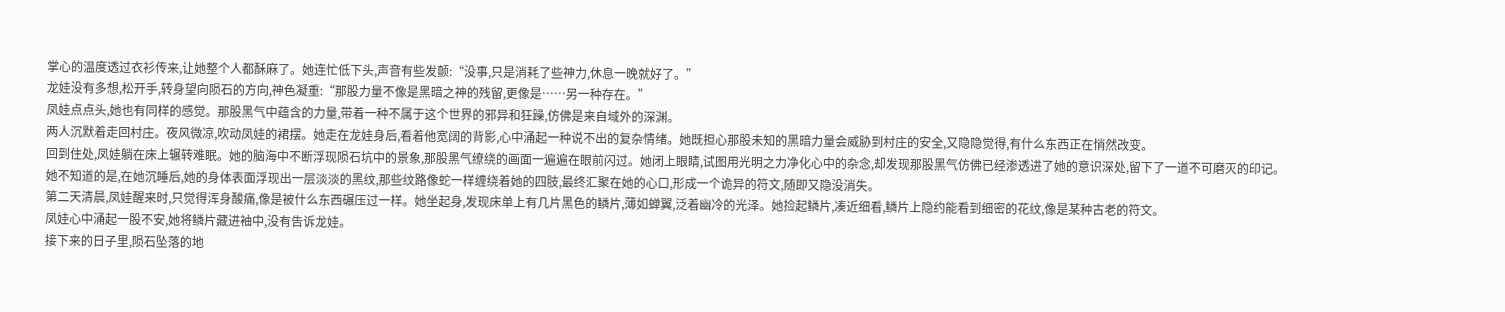掌心的温度透过衣衫传来,让她整个人都酥麻了。她连忙低下头,声音有些发颤:“没事,只是消耗了些神力,休息一晚就好了。”
龙娃没有多想,松开手,转身望向陨石的方向,神色凝重:“那股力量不像是黑暗之神的残留,更像是……另一种存在。”
凤娃点点头,她也有同样的感觉。那股黑气中蕴含的力量,带着一种不属于这个世界的邪异和狂躁,仿佛是来自域外的深渊。
两人沉默着走回村庄。夜风微凉,吹动凤娃的裙摆。她走在龙娃身后,看着他宽阔的背影,心中涌起一种说不出的复杂情绪。她既担心那股未知的黑暗力量会威胁到村庄的安全,又隐隐觉得,有什么东西正在悄然改变。
回到住处,凤娃躺在床上辗转难眠。她的脑海中不断浮现陨石坑中的景象,那股黑气缭绕的画面一遍遍在眼前闪过。她闭上眼睛,试图用光明之力净化心中的杂念,却发现那股黑气仿佛已经渗透进了她的意识深处,留下了一道不可磨灭的印记。
她不知道的是,在她沉睡后,她的身体表面浮现出一层淡淡的黑纹,那些纹路像蛇一样缠绕着她的四肢,最终汇聚在她的心口,形成一个诡异的符文,随即又隐没消失。
第二天清晨,凤娃醒来时,只觉得浑身酸痛,像是被什么东西碾压过一样。她坐起身,发现床单上有几片黑色的鳞片,薄如蝉翼,泛着幽冷的光泽。她捡起鳞片,凑近细看,鳞片上隐约能看到细密的花纹,像是某种古老的符文。
凤娃心中涌起一股不安,她将鳞片藏进袖中,没有告诉龙娃。
接下来的日子里,陨石坠落的地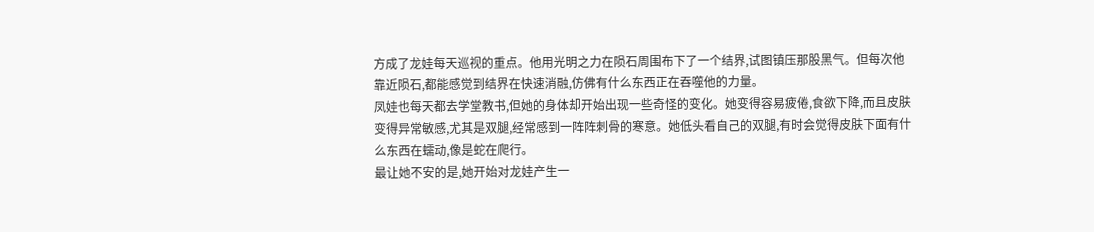方成了龙娃每天巡视的重点。他用光明之力在陨石周围布下了一个结界,试图镇压那股黑气。但每次他靠近陨石,都能感觉到结界在快速消融,仿佛有什么东西正在吞噬他的力量。
凤娃也每天都去学堂教书,但她的身体却开始出现一些奇怪的变化。她变得容易疲倦,食欲下降,而且皮肤变得异常敏感,尤其是双腿,经常感到一阵阵刺骨的寒意。她低头看自己的双腿,有时会觉得皮肤下面有什么东西在蠕动,像是蛇在爬行。
最让她不安的是,她开始对龙娃产生一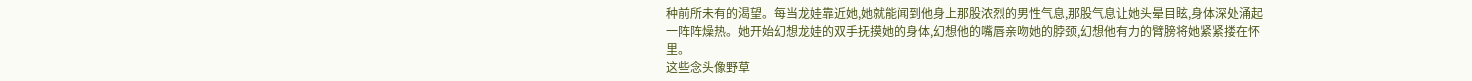种前所未有的渴望。每当龙娃靠近她,她就能闻到他身上那股浓烈的男性气息,那股气息让她头晕目眩,身体深处涌起一阵阵燥热。她开始幻想龙娃的双手抚摸她的身体,幻想他的嘴唇亲吻她的脖颈,幻想他有力的臂膀将她紧紧搂在怀里。
这些念头像野草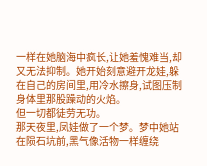一样在她脑海中疯长,让她羞愧难当,却又无法抑制。她开始刻意避开龙娃,躲在自己的房间里,用冷水擦身,试图压制身体里那股躁动的火焰。
但一切都徒劳无功。
那天夜里,凤娃做了一个梦。梦中她站在陨石坑前,黑气像活物一样缠绕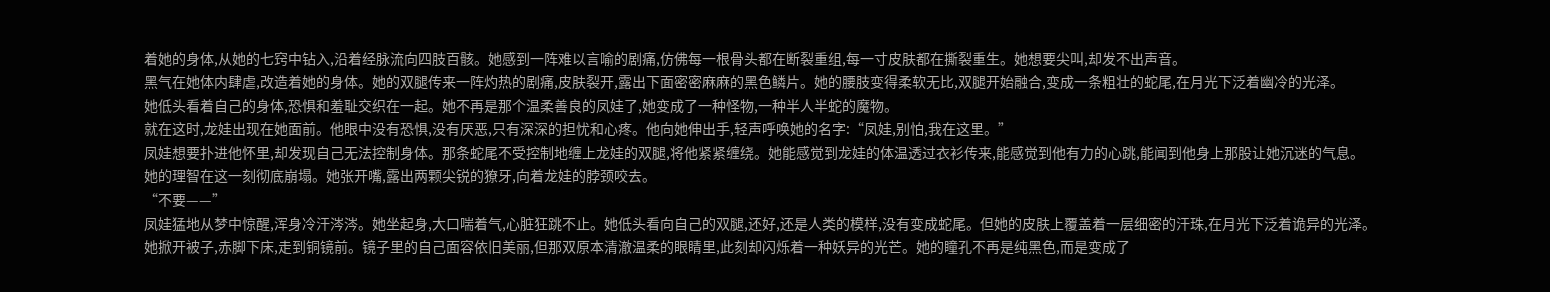着她的身体,从她的七窍中钻入,沿着经脉流向四肢百骸。她感到一阵难以言喻的剧痛,仿佛每一根骨头都在断裂重组,每一寸皮肤都在撕裂重生。她想要尖叫,却发不出声音。
黑气在她体内肆虐,改造着她的身体。她的双腿传来一阵灼热的剧痛,皮肤裂开,露出下面密密麻麻的黑色鳞片。她的腰肢变得柔软无比,双腿开始融合,变成一条粗壮的蛇尾,在月光下泛着幽冷的光泽。
她低头看着自己的身体,恐惧和羞耻交织在一起。她不再是那个温柔善良的凤娃了,她变成了一种怪物,一种半人半蛇的魔物。
就在这时,龙娃出现在她面前。他眼中没有恐惧,没有厌恶,只有深深的担忧和心疼。他向她伸出手,轻声呼唤她的名字:“凤娃,别怕,我在这里。”
凤娃想要扑进他怀里,却发现自己无法控制身体。那条蛇尾不受控制地缠上龙娃的双腿,将他紧紧缠绕。她能感觉到龙娃的体温透过衣衫传来,能感觉到他有力的心跳,能闻到他身上那股让她沉迷的气息。
她的理智在这一刻彻底崩塌。她张开嘴,露出两颗尖锐的獠牙,向着龙娃的脖颈咬去。
“不要——”
凤娃猛地从梦中惊醒,浑身冷汗涔涔。她坐起身,大口喘着气,心脏狂跳不止。她低头看向自己的双腿,还好,还是人类的模样,没有变成蛇尾。但她的皮肤上覆盖着一层细密的汗珠,在月光下泛着诡异的光泽。
她掀开被子,赤脚下床,走到铜镜前。镜子里的自己面容依旧美丽,但那双原本清澈温柔的眼睛里,此刻却闪烁着一种妖异的光芒。她的瞳孔不再是纯黑色,而是变成了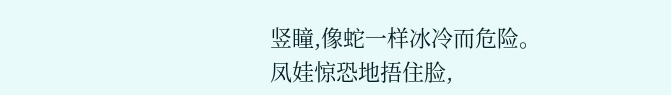竖瞳,像蛇一样冰冷而危险。
凤娃惊恐地捂住脸,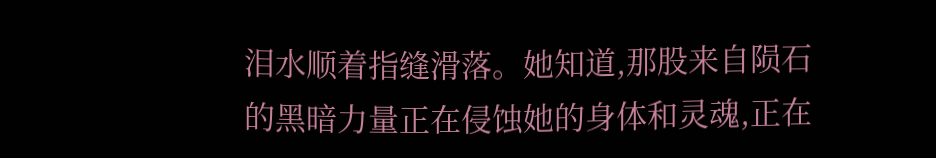泪水顺着指缝滑落。她知道,那股来自陨石的黑暗力量正在侵蚀她的身体和灵魂,正在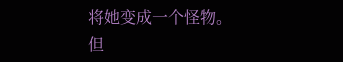将她变成一个怪物。
但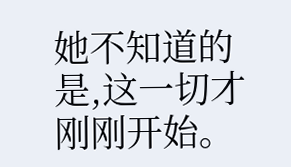她不知道的是,这一切才刚刚开始。